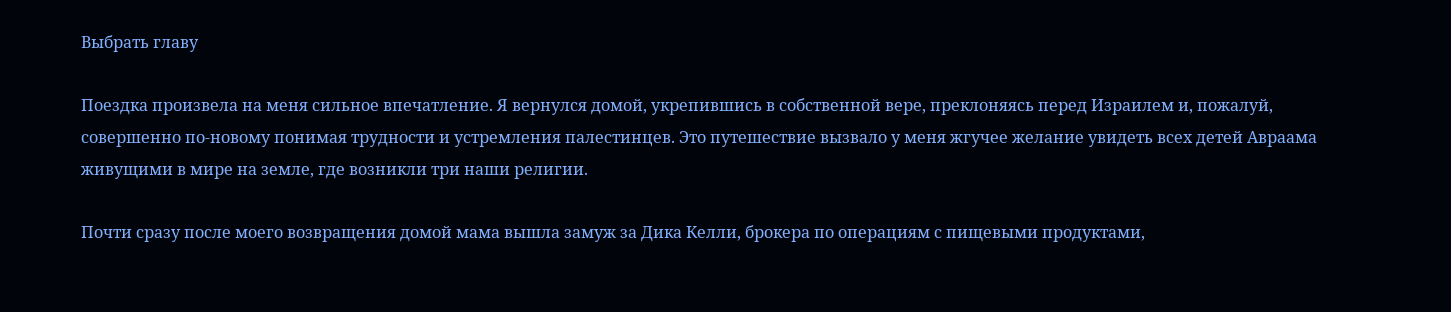Выбрать главу

Поездка произвела на меня сильное впечатление. Я вернулся домой, укрепившись в собственной вере, преклоняясь перед Израилем и, пожалуй, совершенно по-новому понимая трудности и устремления палестинцев. Это путешествие вызвало у меня жгучее желание увидеть всех детей Авраама живущими в мире на земле, где возникли три наши религии.

Почти сразу после моего возвращения домой мама вышла замуж за Дика Келли, брокера по операциям с пищевыми продуктами,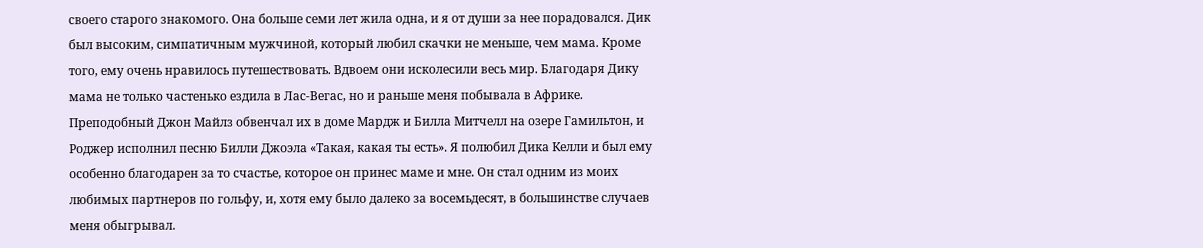своего старого знакомого. Она больше семи лет жила одна, и я от души за нее порадовался. Дик был высоким, симпатичным мужчиной, который любил скачки не меньше, чем мама. Кроме того, ему очень нравилось путешествовать. Вдвоем они исколесили весь мир. Благодаря Дику мама не только частенько ездила в Лас-Вегас, но и раньше меня побывала в Африке. Преподобный Джон Майлз обвенчал их в доме Мардж и Билла Митчелл на озере Гамильтон, и Роджер исполнил песню Билли Джоэла «Такая, какая ты есть». Я полюбил Дика Келли и был ему особенно благодарен за то счастье, которое он принес маме и мне. Он стал одним из моих любимых партнеров по гольфу, и, хотя ему было далеко за восемьдесят, в большинстве случаев меня обыгрывал.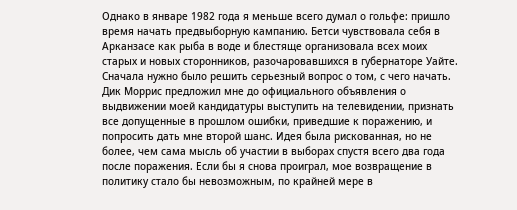Однако в январе 1982 года я меньше всего думал о гольфе: пришло время начать предвыборную кампанию. Бетси чувствовала себя в Арканзасе как рыба в воде и блестяще организовала всех моих старых и новых сторонников, разочаровавшихся в губернаторе Уайте. Сначала нужно было решить серьезный вопрос о том, с чего начать. Дик Моррис предложил мне до официального объявления о выдвижении моей кандидатуры выступить на телевидении, признать все допущенные в прошлом ошибки, приведшие к поражению, и попросить дать мне второй шанс. Идея была рискованная, но не более, чем сама мысль об участии в выборах спустя всего два года после поражения. Если бы я снова проиграл, мое возвращение в политику стало бы невозможным, по крайней мере в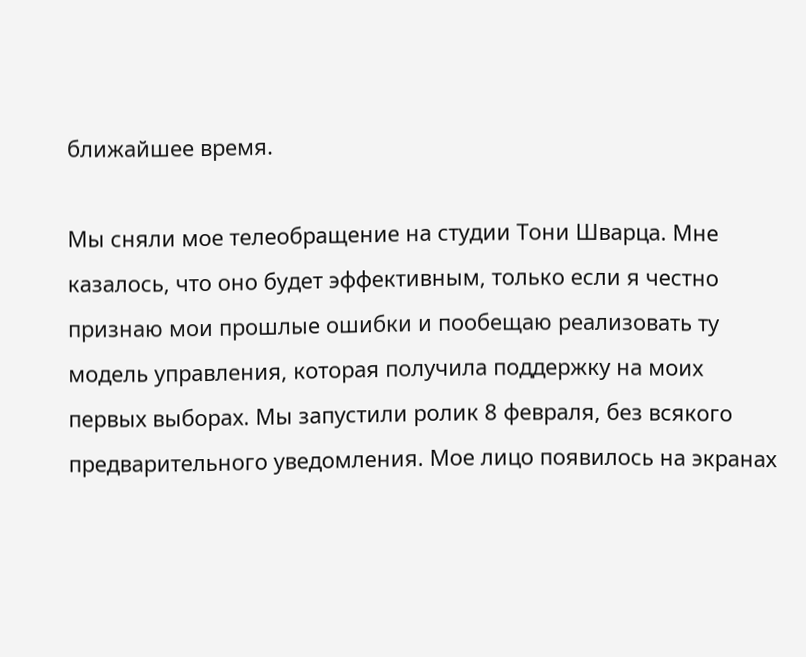ближайшее время.

Мы сняли мое телеобращение на студии Тони Шварца. Мне казалось, что оно будет эффективным, только если я честно признаю мои прошлые ошибки и пообещаю реализовать ту модель управления, которая получила поддержку на моих первых выборах. Мы запустили ролик 8 февраля, без всякого предварительного уведомления. Мое лицо появилось на экранах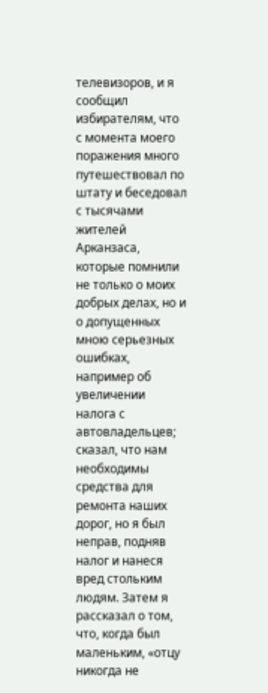телевизоров, и я сообщил избирателям, что с момента моего поражения много путешествовал по штату и беседовал с тысячами жителей Арканзаса, которые помнили не только о моих добрых делах, но и о допущенных мною серьезных ошибках, например об увеличении налога с автовладельцев; сказал, что нам необходимы средства для ремонта наших дорог, но я был неправ, подняв налог и нанеся вред стольким людям. Затем я рассказал о том, что, когда был маленьким, «отцу никогда не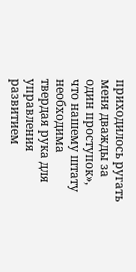приходилось ругать меня дважды за один проступок», что нашему штату необходима твердая рука для управления развитием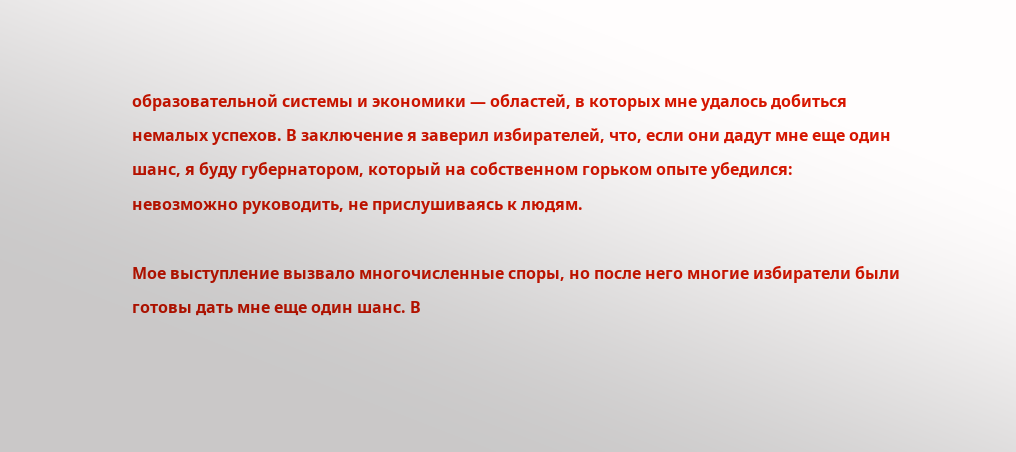образовательной системы и экономики — областей, в которых мне удалось добиться немалых успехов. В заключение я заверил избирателей, что, если они дадут мне еще один шанс, я буду губернатором, который на собственном горьком опыте убедился: невозможно руководить, не прислушиваясь к людям.

Мое выступление вызвало многочисленные споры, но после него многие избиратели были готовы дать мне еще один шанс. В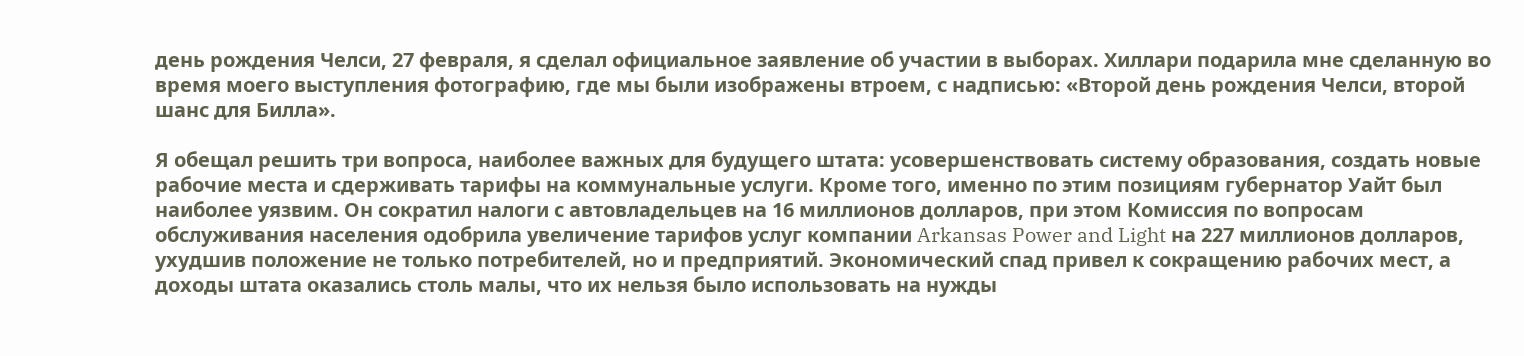день рождения Челси, 27 февраля, я сделал официальное заявление об участии в выборах. Хиллари подарила мне сделанную во время моего выступления фотографию, где мы были изображены втроем, с надписью: «Второй день рождения Челси, второй шанс для Билла».

Я обещал решить три вопроса, наиболее важных для будущего штата: усовершенствовать систему образования, создать новые рабочие места и сдерживать тарифы на коммунальные услуги. Кроме того, именно по этим позициям губернатор Уайт был наиболее уязвим. Он сократил налоги с автовладельцев на 16 миллионов долларов, при этом Комиссия по вопросам обслуживания населения одобрила увеличение тарифов услуг компании Arkansas Power and Light на 227 миллионов долларов, ухудшив положение не только потребителей, но и предприятий. Экономический спад привел к сокращению рабочих мест, а доходы штата оказались столь малы, что их нельзя было использовать на нужды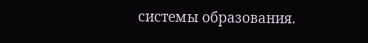системы образования.